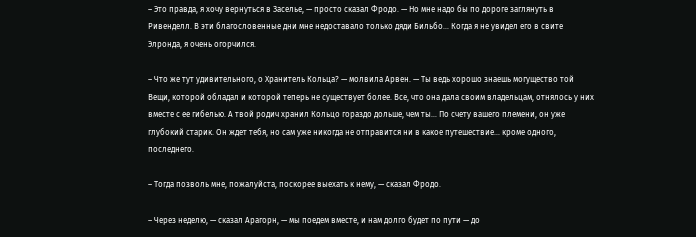– Это правда, я хочу вернуться в Заселье, — просто сказал Фродо. — Но мне надо бы по дороге заглянуть в Ривенделл. В эти благословенные дни мне недоставало только дяди Бильбо… Когда я не увидел его в свите Элронда, я очень огорчился.

– Что же тут удивительного, о Хранитель Кольца? — молвила Арвен. — Ты ведь хорошо знаешь могущество той Вещи, которой обладал и которой теперь не существует более. Все, что она дала своим владельцам, отнялось у них вместе с ее гибелью. А твой родич хранил Кольцо гораздо дольше, чем ты… По счету вашего племени, он уже глубокий старик. Он ждет тебя, но сам уже никогда не отправится ни в какое путешествие… кроме одного, последнего.

– Тогда позволь мне, пожалуйста, поскорее выехать к нему, — сказал Фродо.

– Через неделю, — сказал Арагорн, — мы поедем вместе, и нам долго будет по пути — до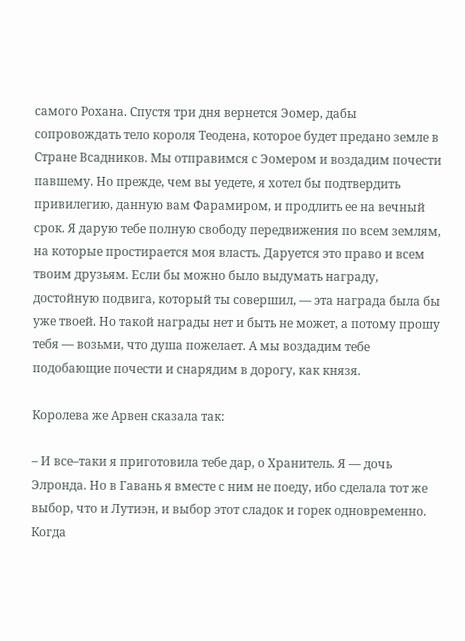самого Рохана. Спустя три дня вернется Эомер, дабы сопровождать тело короля Теодена, которое будет предано земле в Стране Всадников. Мы отправимся с Эомером и воздадим почести павшему. Но прежде, чем вы уедете, я хотел бы подтвердить привилегию, данную вам Фарамиром, и продлить ее на вечный срок. Я дарую тебе полную свободу передвижения по всем землям, на которые простирается моя власть. Даруется это право и всем твоим друзьям. Если бы можно было выдумать награду, достойную подвига, который ты совершил, — эта награда была бы уже твоей. Но такой награды нет и быть не может, а потому прошу тебя — возьми, что душа пожелает. А мы воздадим тебе подобающие почести и снарядим в дорогу, как князя.

Королева же Арвен сказала так:

– И все–таки я приготовила тебе дар, о Хранитель. Я — дочь Элронда. Но в Гавань я вместе с ним не поеду, ибо сделала тот же выбор, что и Лутиэн, и выбор этот сладок и горек одновременно. Когда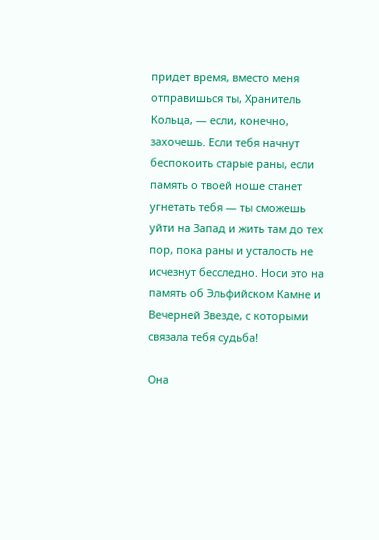придет время, вместо меня отправишься ты, Хранитель Кольца, — если, конечно, захочешь. Если тебя начнут беспокоить старые раны, если память о твоей ноше станет угнетать тебя — ты сможешь уйти на Запад и жить там до тех пор, пока раны и усталость не исчезнут бесследно. Носи это на память об Эльфийском Камне и Вечерней Звезде, с которыми связала тебя судьба!

Она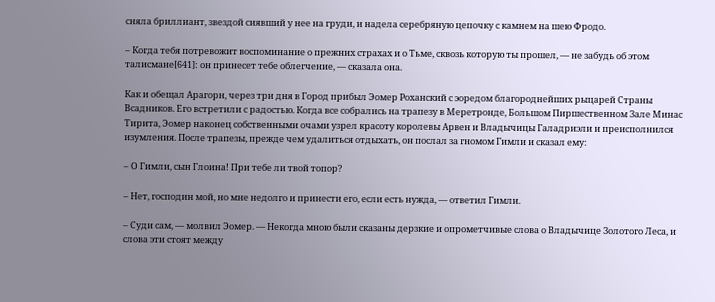сняла бриллиант, звездой сиявший у нее на груди, и надела серебряную цепочку с камнем на шею Фродо.

– Когда тебя потревожит воспоминание о прежних страхах и о Тьме, сквозь которую ты прошел, — не забудь об этом талисмане[641]: он принесет тебе облегчение, — сказала она.

Как и обещал Арагорн, через три дня в Город прибыл Эомер Роханский с эоредом благороднейших рыцарей Страны Всадников. Его встретили с радостью. Когда все собрались на трапезу в Меретронде, Большом Пиршественном Зале Минас Тирита, Эомер наконец собственными очами узрел красоту королевы Арвен и Владычицы Галадриэли и преисполнился изумления. После трапезы, прежде чем удалиться отдыхать, он послал за гномом Гимли и сказал ему:

– О Гимли, сын Глоина! При тебе ли твой топор?

– Нет, господин мой, но мне недолго и принести его, если есть нужда, — ответил Гимли.

– Суди сам, — молвил Эомер. — Некогда мною были сказаны дерзкие и опрометчивые слова о Владычице Золотого Леса, и слова эти стоят между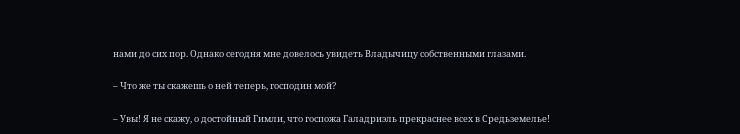нами до сих пор. Однако сегодня мне довелось увидеть Владычицу собственными глазами.

– Что же ты скажешь о ней теперь, господин мой?

– Увы! Я не скажу, о достойный Гимли, что госпожа Галадриэль прекраснее всех в Средьземелье!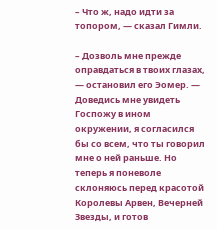– Что ж, надо идти за топором, — сказал Гимли.

– Дозволь мне прежде оправдаться в твоих глазах, — остановил его Эомер. — Доведись мне увидеть Госпожу в ином окружении, я согласился бы со всем, что ты говорил мне о ней раньше. Но теперь я поневоле склоняюсь перед красотой Королевы Арвен, Вечерней Звезды, и готов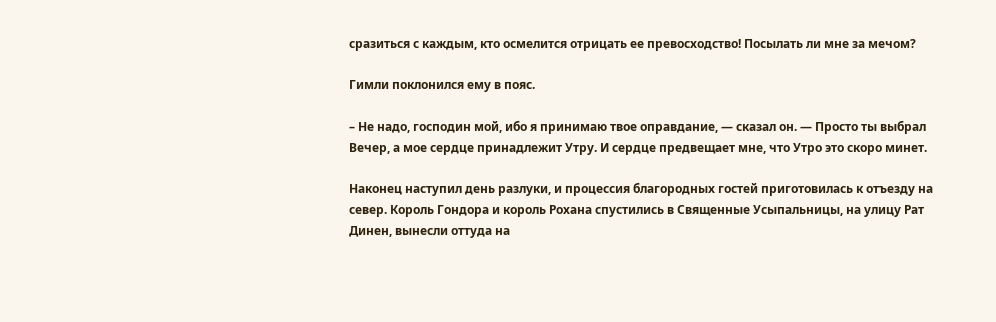сразиться с каждым, кто осмелится отрицать ее превосходство! Посылать ли мне за мечом?

Гимли поклонился ему в пояс.

– Не надо, господин мой, ибо я принимаю твое оправдание, — сказал он. — Просто ты выбрал Вечер, а мое сердце принадлежит Утру. И сердце предвещает мне, что Утро это скоро минет.

Наконец наступил день разлуки, и процессия благородных гостей приготовилась к отъезду на север. Король Гондора и король Рохана спустились в Священные Усыпальницы, на улицу Рат Динен, вынесли оттуда на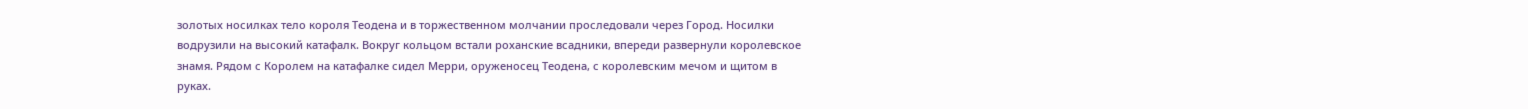золотых носилках тело короля Теодена и в торжественном молчании проследовали через Город. Носилки водрузили на высокий катафалк. Вокруг кольцом встали роханские всадники, впереди развернули королевское знамя. Рядом с Королем на катафалке сидел Мерри, оруженосец Теодена, с королевским мечом и щитом в руках.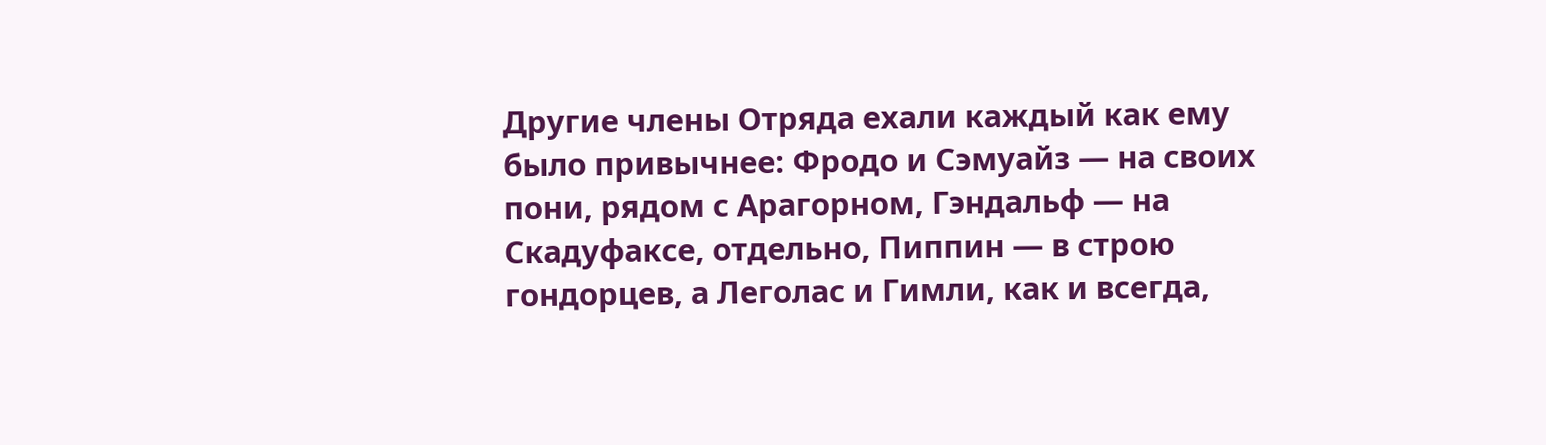Другие члены Отряда ехали каждый как ему было привычнее: Фродо и Сэмуайз — на своих пони, рядом с Арагорном, Гэндальф — на Скадуфаксе, отдельно, Пиппин — в строю гондорцев, а Леголас и Гимли, как и всегда,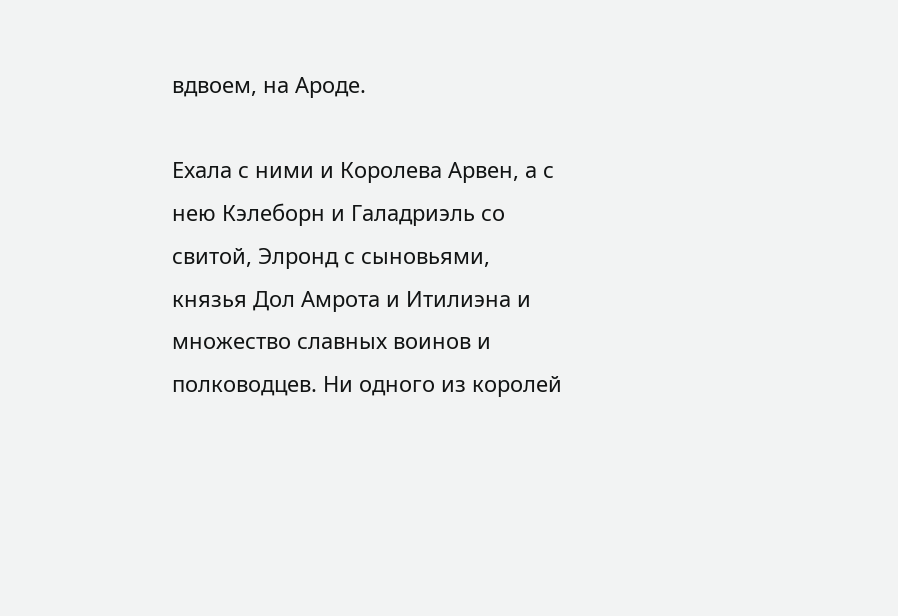вдвоем, на Ароде.

Ехала с ними и Королева Арвен, а с нею Кэлеборн и Галадриэль со свитой, Элронд с сыновьями, князья Дол Амрота и Итилиэна и множество славных воинов и полководцев. Ни одного из королей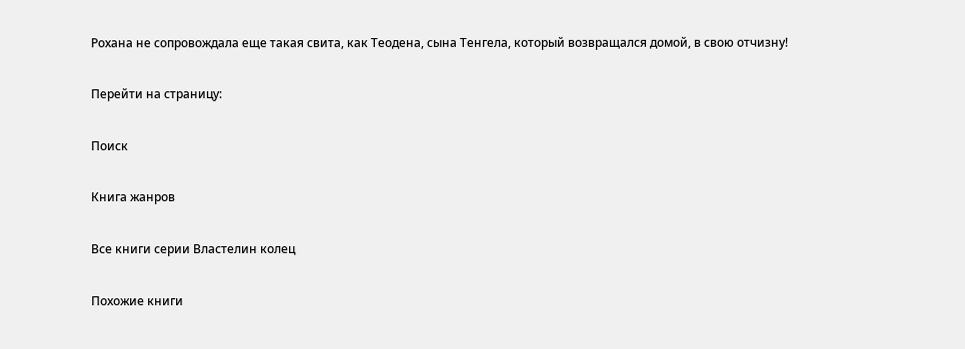Рохана не сопровождала еще такая свита, как Теодена, сына Тенгела, который возвращался домой, в свою отчизну!

Перейти на страницу:

Поиск

Книга жанров

Все книги серии Властелин колец

Похожие книги